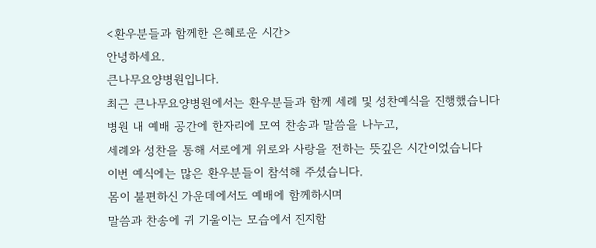<환우분들과 함께한 은혜로운 시간>
안녕하세요.
큰나무요양병원입니다.
최근 큰나무요양병원에서는 환우분들과 함께 세례 및 성찬예식을 진행했습니다
병원 내 예배 공간에 한자리에 모여 찬송과 말씀을 나누고,
세례와 성찬을 통해 서로에게 위로와 사랑을 전하는 뜻깊은 시간이었습니다
이번 예식에는 많은 환우분들이 참석해 주셨습니다.
몸이 불편하신 가운데에서도 예배에 함께하시며
말씀과 찬송에 귀 기울이는 모습에서 진지함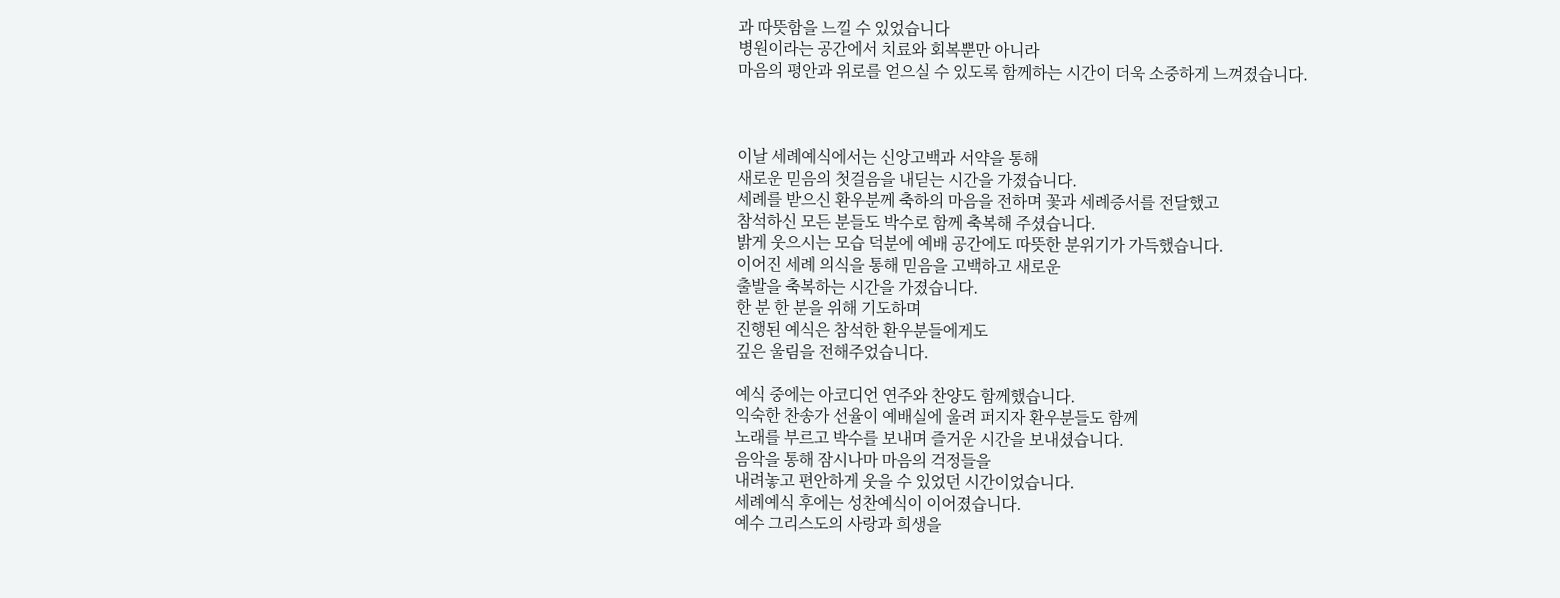과 따뜻함을 느낄 수 있었습니다
병원이라는 공간에서 치료와 회복뿐만 아니라
마음의 평안과 위로를 얻으실 수 있도록 함께하는 시간이 더욱 소중하게 느껴졌습니다.



이날 세례예식에서는 신앙고백과 서약을 통해
새로운 믿음의 첫걸음을 내딛는 시간을 가졌습니다.
세례를 받으신 환우분께 축하의 마음을 전하며 꽃과 세례증서를 전달했고
참석하신 모든 분들도 박수로 함께 축복해 주셨습니다.
밝게 웃으시는 모습 덕분에 예배 공간에도 따뜻한 분위기가 가득했습니다.
이어진 세례 의식을 통해 믿음을 고백하고 새로운
출발을 축복하는 시간을 가졌습니다.
한 분 한 분을 위해 기도하며
진행된 예식은 참석한 환우분들에게도
깊은 울림을 전해주었습니다.

예식 중에는 아코디언 연주와 찬양도 함께했습니다.
익숙한 찬송가 선율이 예배실에 울려 퍼지자 환우분들도 함께
노래를 부르고 박수를 보내며 즐거운 시간을 보내셨습니다.
음악을 통해 잠시나마 마음의 걱정들을
내려놓고 편안하게 웃을 수 있었던 시간이었습니다.
세례예식 후에는 성찬예식이 이어졌습니다.
예수 그리스도의 사랑과 희생을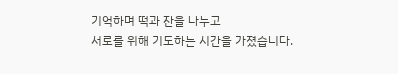기억하며 떡과 잔을 나누고
서로를 위해 기도하는 시간을 가졌습니다.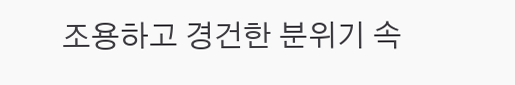조용하고 경건한 분위기 속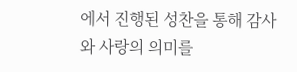에서 진행된 성찬을 통해 감사와 사랑의 의미를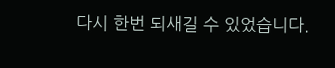다시 한번 되새길 수 있었습니다.